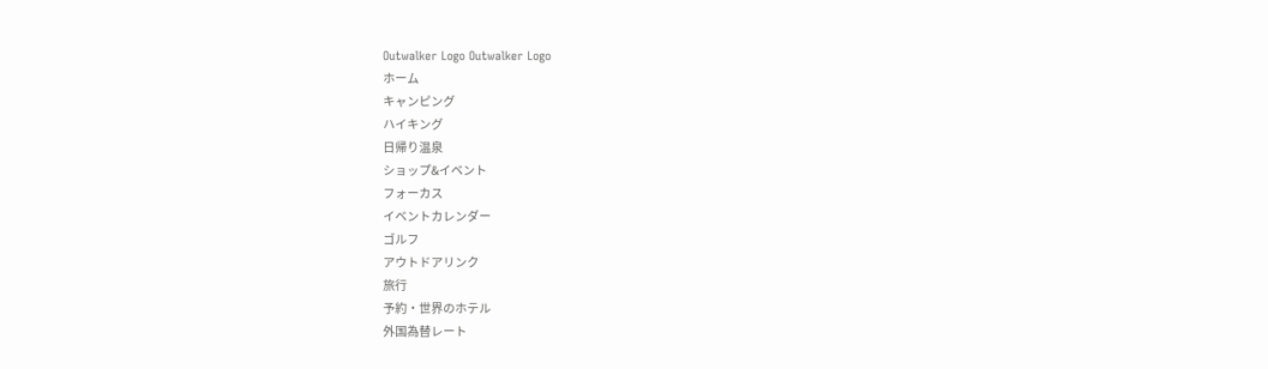Outwalker Logo Outwalker Logo
ホーム
キャンピング
ハイキング
日帰り温泉
ショップ&イベント
フォーカス
イベントカレンダー
ゴルフ
アウトドアリンク
旅行
予約・世界のホテル
外国為替レート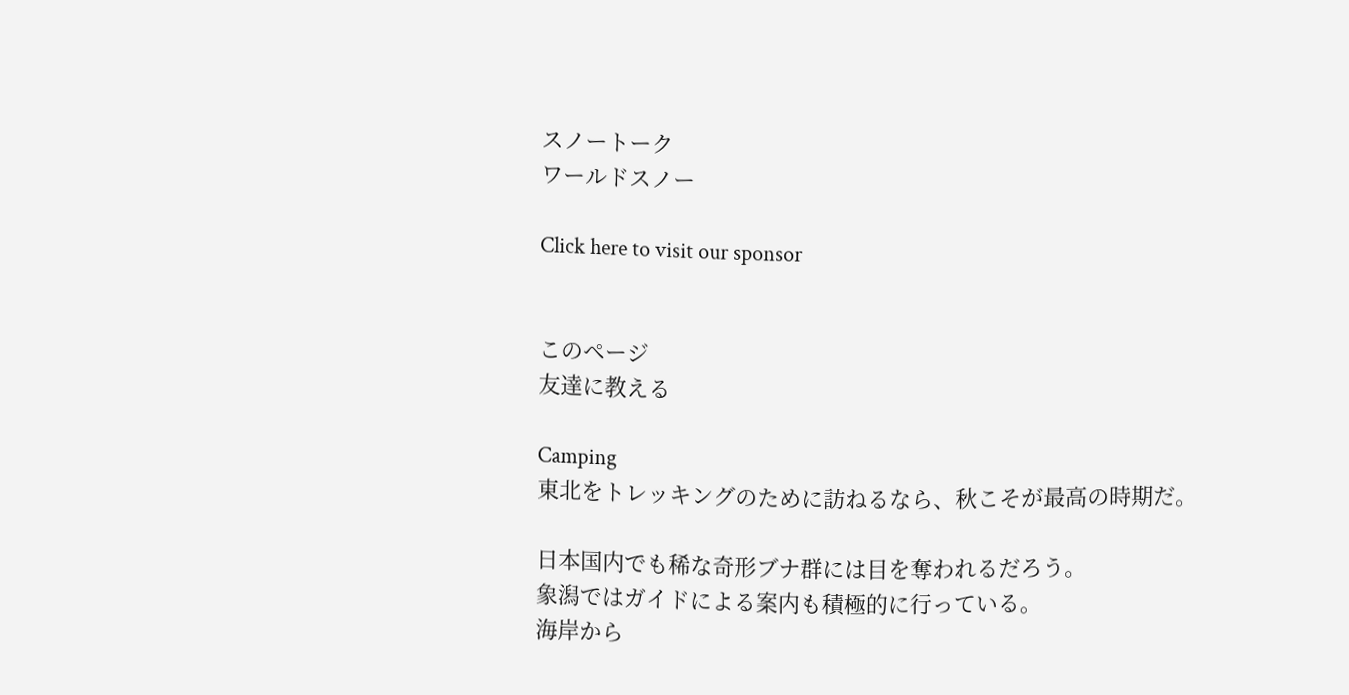スノートーク
ワールドスノー

Click here to visit our sponsor


このページ
友達に教える

Camping
東北をトレッキングのために訪ねるなら、秋こそが最高の時期だ。

日本国内でも稀な奇形ブナ群には目を奪われるだろう。
象潟ではガイドによる案内も積極的に行っている。
海岸から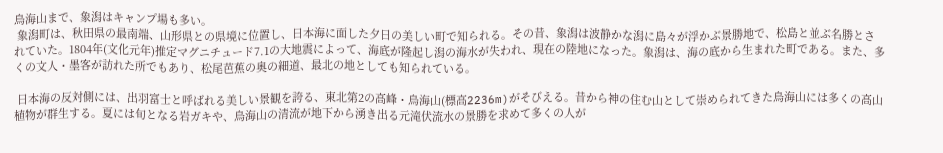鳥海山まで、象潟はキャンプ場も多い。
 象潟町は、秋田県の最南端、山形県との県境に位置し、日本海に面した夕日の美しい町で知られる。その昔、象潟は波静かな潟に島々が浮かぶ景勝地で、松島と並ぶ名勝とされていた。1804年(文化元年)推定マグニチュード7.1の大地震によって、海底が隆起し潟の海水が失われ、現在の陸地になった。象潟は、海の底から生まれた町である。また、多くの文人・墨客が訪れた所でもあり、松尾芭蕉の奥の細道、最北の地としても知られている。

 日本海の反対側には、出羽富士と呼ばれる美しい景観を誇る、東北第2の高峰・鳥海山(標高2236m)がそびえる。昔から神の住む山として崇められてきた鳥海山には多くの高山植物が群生する。夏には旬となる岩ガキや、鳥海山の清流が地下から湧き出る元滝伏流水の景勝を求めて多くの人が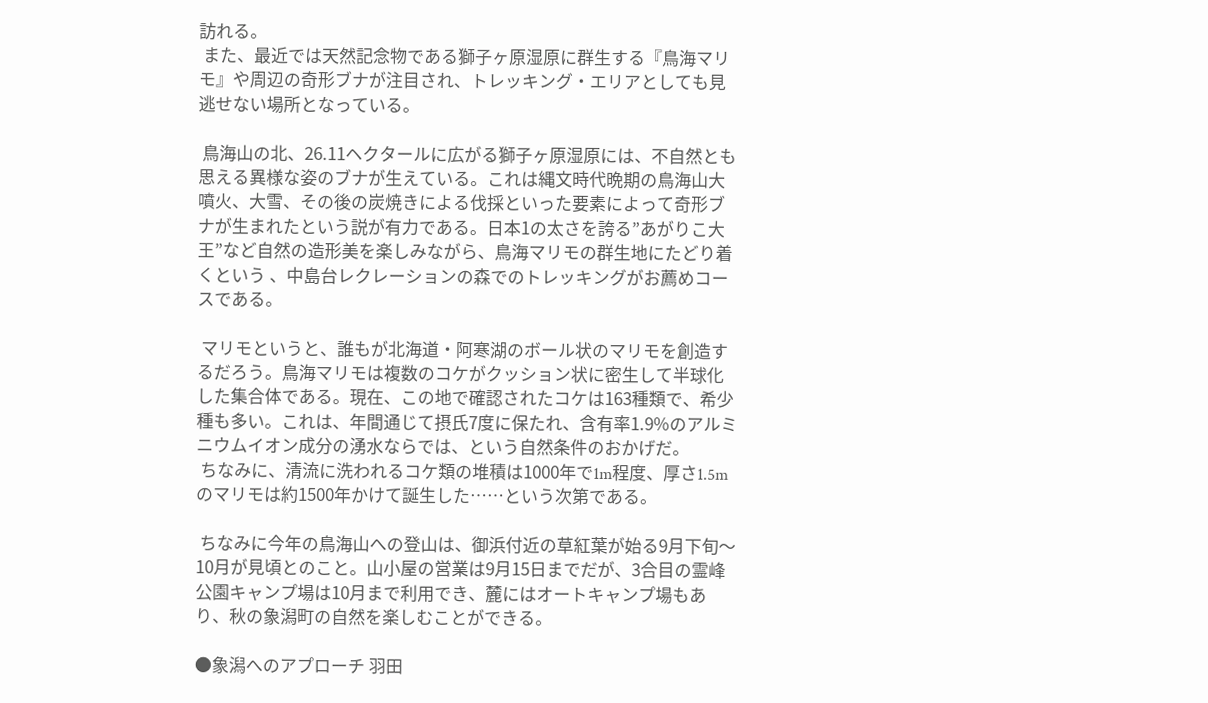訪れる。
 また、最近では天然記念物である獅子ヶ原湿原に群生する『鳥海マリモ』や周辺の奇形ブナが注目され、トレッキング・エリアとしても見逃せない場所となっている。

 鳥海山の北、26.11ヘクタールに広がる獅子ヶ原湿原には、不自然とも思える異様な姿のブナが生えている。これは縄文時代晩期の鳥海山大噴火、大雪、その後の炭焼きによる伐採といった要素によって奇形ブナが生まれたという説が有力である。日本1の太さを誇る”あがりこ大王”など自然の造形美を楽しみながら、鳥海マリモの群生地にたどり着くという 、中島台レクレーションの森でのトレッキングがお薦めコースである。

 マリモというと、誰もが北海道・阿寒湖のボール状のマリモを創造するだろう。鳥海マリモは複数のコケがクッション状に密生して半球化した集合体である。現在、この地で確認されたコケは163種類で、希少種も多い。これは、年間通じて摂氏7度に保たれ、含有率1.9%のアルミニウムイオン成分の湧水ならでは、という自然条件のおかげだ。
 ちなみに、清流に洗われるコケ類の堆積は1000年で1m程度、厚さ1.5mのマリモは約1500年かけて誕生した……という次第である。

 ちなみに今年の鳥海山への登山は、御浜付近の草紅葉が始る9月下旬〜10月が見頃とのこと。山小屋の営業は9月15日までだが、3合目の霊峰公園キャンプ場は10月まで利用でき、麓にはオートキャンプ場もあり、秋の象潟町の自然を楽しむことができる。

●象潟へのアプローチ 羽田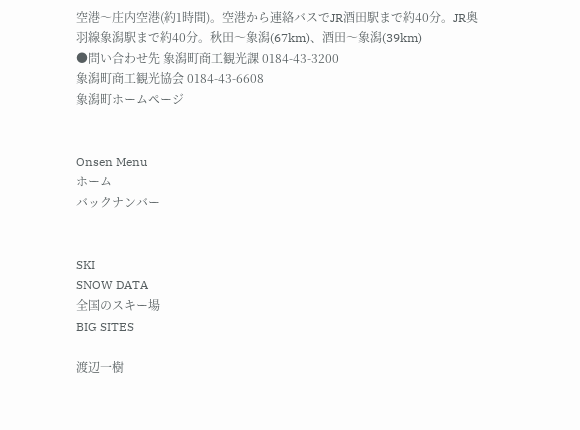空港〜庄内空港(約1時間)。空港から連絡バスでJR酒田駅まで約40分。JR奥羽線象潟駅まで約40分。秋田〜象潟(67km)、酒田〜象潟(39km)
●問い合わせ先 象潟町商工観光課 0184-43-3200
象潟町商工観光協会 0184-43-6608
象潟町ホームページ


Onsen Menu
ホーム
バックナンバー


SKI
SNOW DATA
全国のスキー場
BIG SITES

渡辺一樹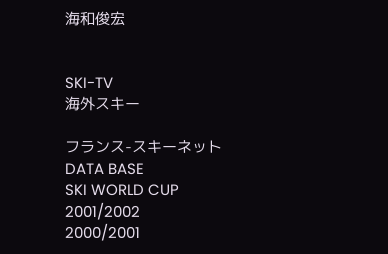海和俊宏


SKI-TV
海外スキー

フランス-スキーネット
DATA BASE
SKI WORLD CUP
2001/2002
2000/2001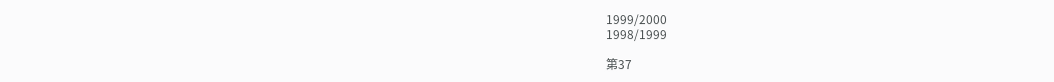1999/2000
1998/1999

第37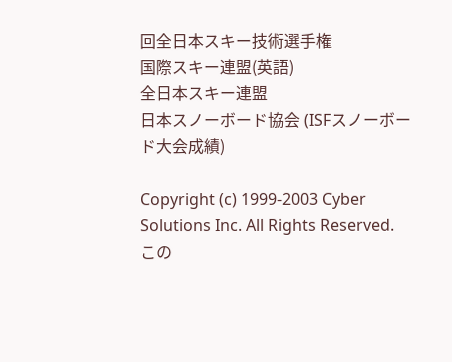回全日本スキー技術選手権
国際スキー連盟(英語)
全日本スキー連盟
日本スノーボード協会 (ISFスノーボード大会成績)

Copyright (c) 1999-2003 Cyber Solutions Inc. All Rights Reserved.
この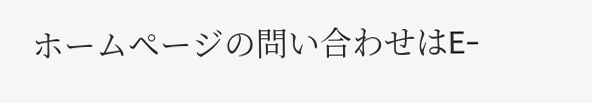ホームページの問い合わせはE-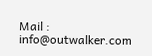Mail : info@outwalker.com